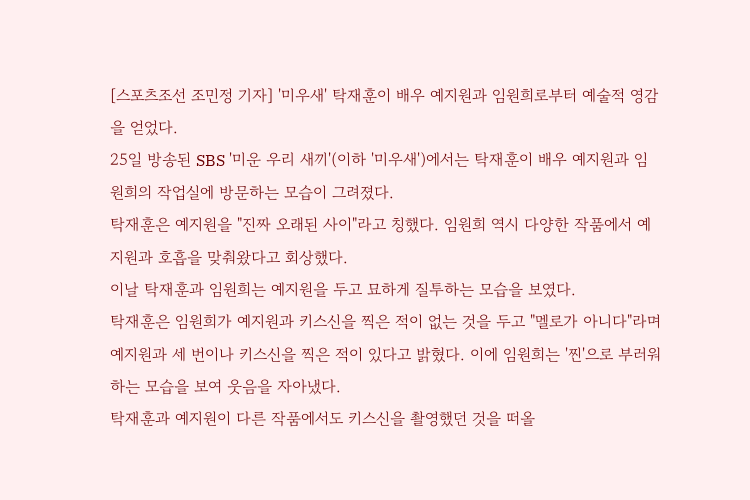[스포츠조선 조민정 기자] '미우새' 탁재훈이 배우 예지원과 임원희로부터 예술적 영감을 얻었다.
25일 방송된 SBS '미운 우리 새끼'(이하 '미우새')에서는 탁재훈이 배우 예지원과 임원희의 작업실에 방문하는 모습이 그려졌다.
탁재훈은 예지원을 "진짜 오래된 사이"라고 칭했다. 임원희 역시 다양한 작품에서 예지원과 호흡을 맞춰왔다고 회상했다.
이날 탁재훈과 임원희는 예지원을 두고 묘하게 질투하는 모습을 보였다.
탁재훈은 임원희가 예지원과 키스신을 찍은 적이 없는 것을 두고 "멜로가 아니다"라며 예지원과 세 번이나 키스신을 찍은 적이 있다고 밝혔다. 이에 임원희는 '찐'으로 부러워하는 모습을 보여 웃음을 자아냈다.
탁재훈과 예지원이 다른 작품에서도 키스신을 촬영했던 것을 떠올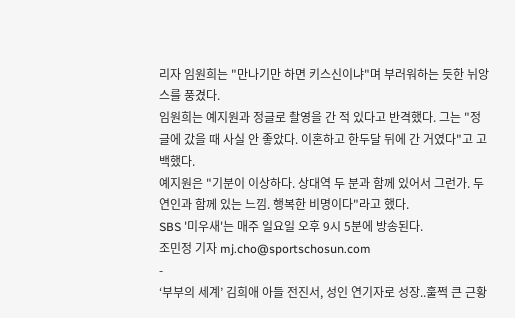리자 임원희는 "만나기만 하면 키스신이냐"며 부러워하는 듯한 뉘앙스를 풍겼다.
임원희는 예지원과 정글로 촬영을 간 적 있다고 반격했다. 그는 "정글에 갔을 때 사실 안 좋았다. 이혼하고 한두달 뒤에 간 거였다"고 고백했다.
예지원은 "기분이 이상하다. 상대역 두 분과 함께 있어서 그런가. 두 연인과 함께 있는 느낌. 행복한 비명이다"라고 했다.
SBS '미우새'는 매주 일요일 오후 9시 5분에 방송된다.
조민정 기자 mj.cho@sportschosun.com
-
‘부부의 세계’ 김희애 아들 전진서, 성인 연기자로 성장..훌쩍 큰 근황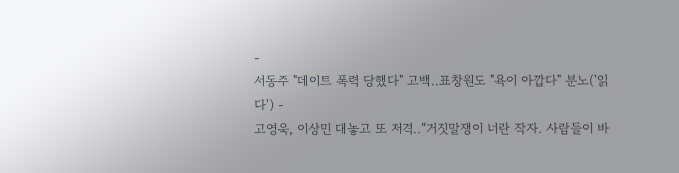-
서동주 "데이트 폭력 당했다" 고백..표창원도 "욕이 아깝다" 분노('읽다') -
고영욱, 이상민 대놓고 또 저격..“거짓말쟁이 너란 작자. 사람들이 바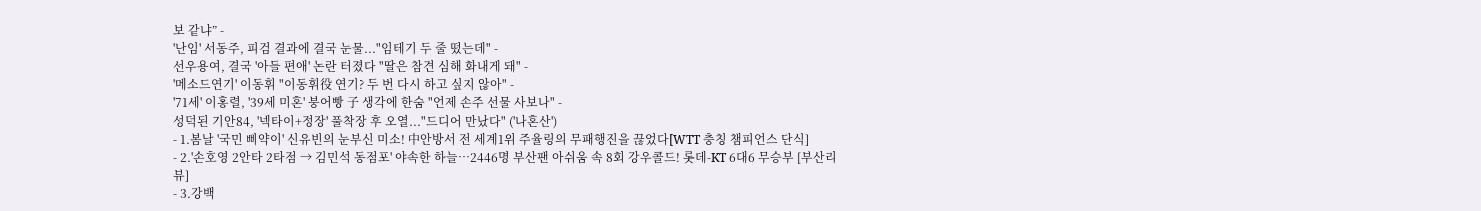보 같냐” -
'난임' 서동주, 피검 결과에 결국 눈물..."임테기 두 줄 떴는데" -
선우용여, 결국 '아들 편애' 논란 터졌다 "딸은 참견 심해 화내게 돼" -
'메소드연기' 이동휘 "이동휘役 연기? 두 번 다시 하고 싶지 않아" -
'71세' 이홍렬, '39세 미혼' 붕어빵 子 생각에 한숨 "언제 손주 선물 사보나" -
성덕된 기안84, '넥타이+정장' 풀착장 후 오열..."드디어 만났다" ('나혼산')
- 1.봄날 '국민 삐약이' 신유빈의 눈부신 미소! 中안방서 전 세계1위 주율링의 무패행진을 끊었다[WTT 충칭 챔피언스 단식]
- 2.'손호영 2안타 2타점 → 김민석 동점포' 야속한 하늘…2446명 부산팬 아쉬움 속 8회 강우콜드! 롯데-KT 6대6 무승부 [부산리뷰]
- 3.강백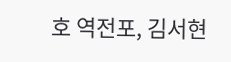호 역전포, 김서현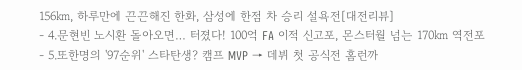156㎞, 하루만에 끈끈해진 한화, 삼성에 한점 차 승리 설욕전[대전리뷰]
- 4.문현빈 노시환 돌아오면… 터졌다! 100억 FA 이적 신고포, 몬스터월 넘는 170㎞ 역전포
- 5.또한명의 '97순위' 스타탄생? 캠프 MVP → 데뷔 첫 공식전 홈런까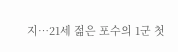지…21세 젊은 포수의 1군 첫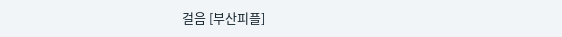걸음 [부산피플]